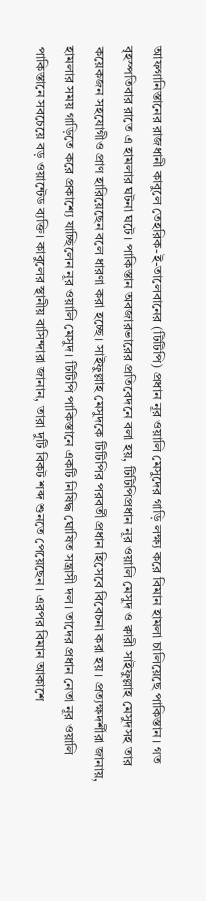আফগানিস্তানের রাজধানী কাবুলে তেহরিক-ই-তালেবানের (টিটিপি) প্রধান নূর ওয়ালি মেসুদের গাড়ি লক্ষ্য করে বিমান হামলা চালিয়েছে পাকিস্তান। গত বৃহস্পতিবার রাতে এ হামলার ঘটনা ঘটে। পাকিস্তান অবজারভারের প্রতিবেদনে বলা হয়, টিটিপিপ্রধান নূর ওয়ালি মেসুদ ও ক্বারী সাইফুল্লাহ মেসুদসহ তার কয়েকজন সহযোগীও প্রাণ হারিয়েছেন বলে ধারণা করা হচ্ছে। সাইফুল্লাহ মেসুদকে টিটিপির পরবর্তী প্রধান হিসেবে বিবেচনা করা হয়। প্রত্যক্ষদর্শীরা জানায়, হামলার সময় গাড়িতে করে প্রকাশ্যে যাচ্ছিলেন নূর ওয়ালি মেসুদ। টিটিপি পাকিস্তানে একটি নিষিদ্ধ ঘোষিত সন্ত্রাসী দল। তাদের প্রধান নেতা নূর ওয়ালি পাকিস্তানে সবচেয়ে বড় ওয়ান্টেড ব্যক্তি। কাবুলের স্থানীয় বাসিন্দারা জানান, তারা দুটি বিকট শব্দ শুনতে পেয়েছেন। এরপর বিমান আকাশে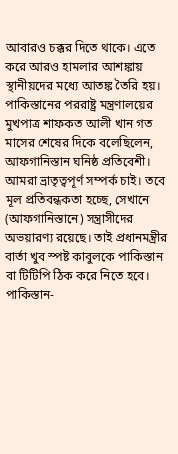আবারও চক্কর দিতে থাকে। এতে করে আরও হামলার আশঙ্কায় স্থানীয়দের মধ্যে আতঙ্ক তৈরি হয়।
পাকিস্তানের পররাষ্ট্র মন্ত্রণালয়ের মুখপাত্র শাফকত আলী খান গত মাসের শেষের দিকে বলেছিলেন, আফগানিস্তান ঘনিষ্ঠ প্রতিবেশী। আমরা ভ্রাতৃত্বপূর্ণ সম্পর্ক চাই। তবে মূল প্রতিবন্ধকতা হচ্ছে, সেখানে (আফগানিস্তানে) সন্ত্রাসীদের অভয়ারণ্য রয়েছে। তাই প্রধানমন্ত্রীর বার্তা খুব স্পষ্ট কাবুলকে পাকিস্তান বা টিটিপি ঠিক করে নিতে হবে। পাকিস্তান-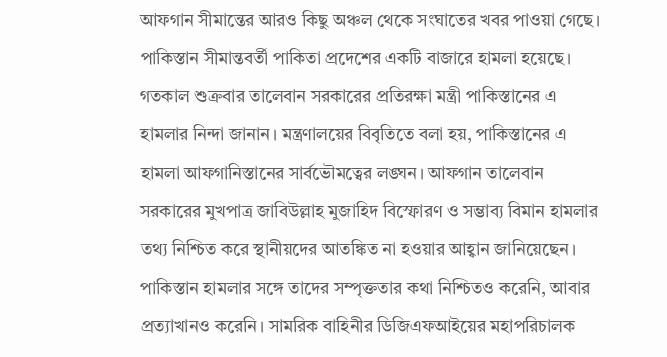আফগান সীমান্তের আরও কিছু অঞ্চল থেকে সংঘাতের খবর পাওয়া গেছে। পাকিস্তান সীমান্তবর্তী পাকিতা প্রদেশের একটি বাজারে হামলা হয়েছে। গতকাল শুক্রবার তালেবান সরকারের প্রতিরক্ষা মন্ত্রী পাকিস্তানের এ হামলার নিন্দা জানান। মন্ত্রণালয়ের বিবৃতিতে বলা হয়, পাকিস্তানের এ হামলা আফগানিস্তানের সার্বভৌমত্বের লঙ্ঘন। আফগান তালেবান সরকারের মুখপাত্র জাবিউল্লাহ মুজাহিদ বিস্ফোরণ ও সম্ভাব্য বিমান হামলার তথ্য নিশ্চিত করে স্থানীয়দের আতঙ্কিত না হওয়ার আহ্বান জানিয়েছেন।
পাকিস্তান হামলার সঙ্গে তাদের সম্পৃক্ততার কথা নিশ্চিতও করেনি, আবার প্রত্যাখানও করেনি। সামরিক বাহিনীর ডিজিএফআইয়ের মহাপরিচালক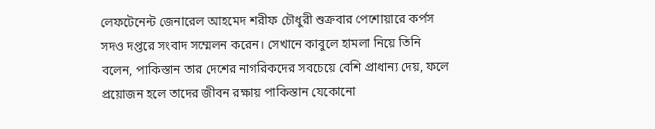লেফটেনেন্ট জেনারেল আহমেদ শরীফ চৌধুরী শুক্রবার পেশোয়ারে কর্পস সদও দপ্তরে সংবাদ সম্মেলন করেন। সেখানে কাবুলে হামলা নিয়ে তিনি বলেন, পাকিস্তান তার দেশের নাগরিকদের সবচেয়ে বেশি প্রাধান্য দেয়, ফলে প্রয়োজন হলে তাদের জীবন রক্ষায় পাকিস্তান যেকোনো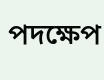পদক্ষেপ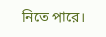নিতে পারে।